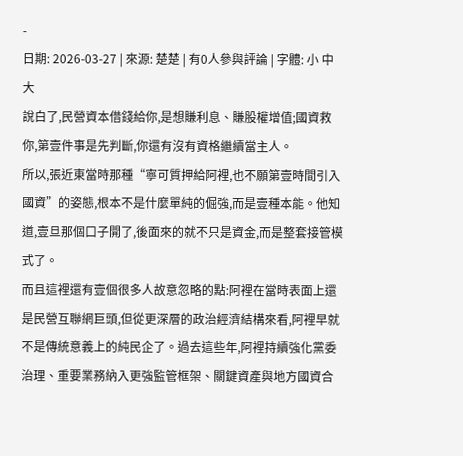-
日期: 2026-03-27 | 來源: 楚楚 | 有0人參與評論 | 字體: 小 中 大
說白了,民營資本借錢給你,是想賺利息、賺股權增值;國資救你,第壹件事是先判斷,你還有沒有資格繼續當主人。
所以,張近東當時那種“寧可質押給阿裡,也不願第壹時間引入國資”的姿態,根本不是什麼單純的倔強,而是壹種本能。他知道,壹旦那個口子開了,後面來的就不只是資金,而是整套接管模式了。
而且這裡還有壹個很多人故意忽略的點:阿裡在當時表面上還是民營互聯網巨頭,但從更深層的政治經濟結構來看,阿裡早就不是傳統意義上的純民企了。過去這些年,阿裡持續強化黨委治理、重要業務納入更強監管框架、關鍵資產與地方國資合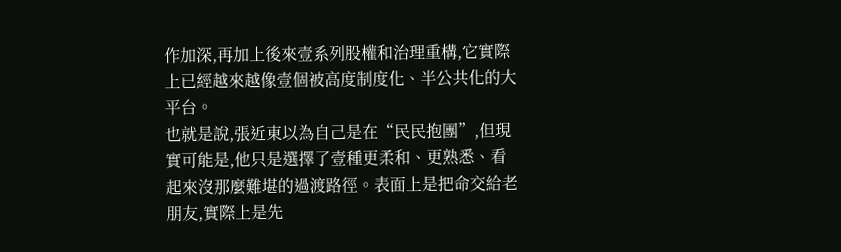作加深,再加上後來壹系列股權和治理重構,它實際上已經越來越像壹個被高度制度化、半公共化的大平台。
也就是說,張近東以為自己是在“民民抱團”,但現實可能是,他只是選擇了壹種更柔和、更熟悉、看起來沒那麼難堪的過渡路徑。表面上是把命交給老朋友,實際上是先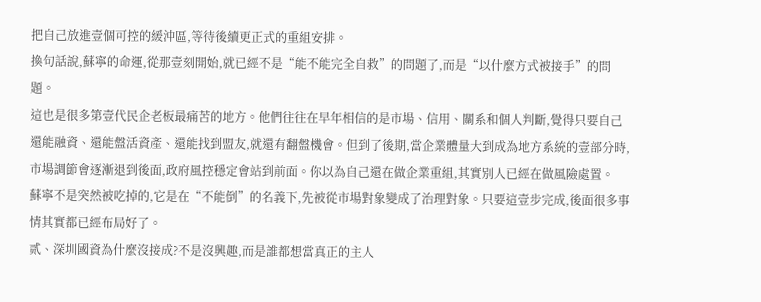把自己放進壹個可控的緩沖區,等待後續更正式的重組安排。
換句話說,蘇寧的命運,從那壹刻開始,就已經不是“能不能完全自救”的問題了,而是“以什麼方式被接手”的問題。
這也是很多第壹代民企老板最痛苦的地方。他們往往在早年相信的是市場、信用、關系和個人判斷,覺得只要自己還能融資、還能盤活資產、還能找到盟友,就還有翻盤機會。但到了後期,當企業體量大到成為地方系統的壹部分時,市場調節會逐漸退到後面,政府風控穩定會站到前面。你以為自己還在做企業重組,其實別人已經在做風險處置。
蘇寧不是突然被吃掉的,它是在“不能倒”的名義下,先被從市場對象變成了治理對象。只要這壹步完成,後面很多事情其實都已經布局好了。
贰、深圳國資為什麼沒接成?不是沒興趣,而是誰都想當真正的主人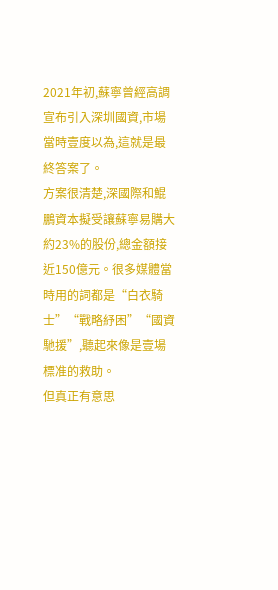2021年初,蘇寧曾經高調宣布引入深圳國資,市場當時壹度以為,這就是最終答案了。
方案很清楚,深國際和鯤鵬資本擬受讓蘇寧易購大約23%的股份,總金額接近150億元。很多媒體當時用的詞都是“白衣騎士”“戰略紓困”“國資馳援”,聽起來像是壹場標准的救助。
但真正有意思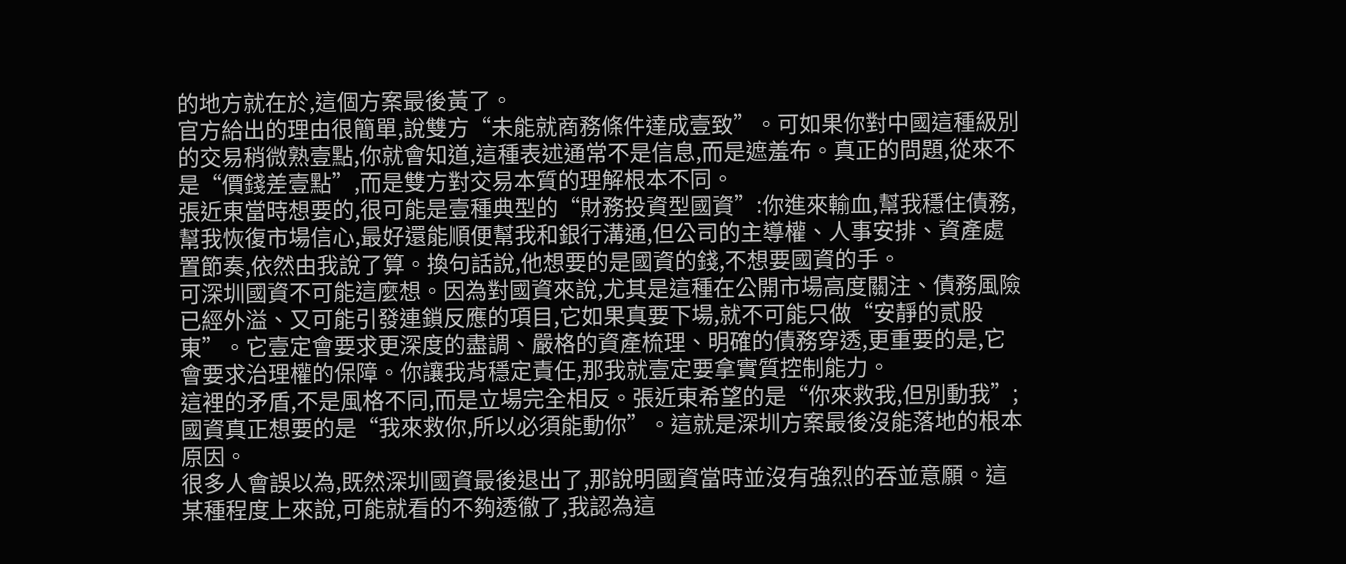的地方就在於,這個方案最後黃了。
官方給出的理由很簡單,說雙方“未能就商務條件達成壹致”。可如果你對中國這種級別的交易稍微熟壹點,你就會知道,這種表述通常不是信息,而是遮羞布。真正的問題,從來不是“價錢差壹點”,而是雙方對交易本質的理解根本不同。
張近東當時想要的,很可能是壹種典型的“財務投資型國資”:你進來輸血,幫我穩住債務,幫我恢復市場信心,最好還能順便幫我和銀行溝通,但公司的主導權、人事安排、資產處置節奏,依然由我說了算。換句話說,他想要的是國資的錢,不想要國資的手。
可深圳國資不可能這麼想。因為對國資來說,尤其是這種在公開市場高度關注、債務風險已經外溢、又可能引發連鎖反應的項目,它如果真要下場,就不可能只做“安靜的贰股東”。它壹定會要求更深度的盡調、嚴格的資產梳理、明確的債務穿透,更重要的是,它會要求治理權的保障。你讓我背穩定責任,那我就壹定要拿實質控制能力。
這裡的矛盾,不是風格不同,而是立場完全相反。張近東希望的是“你來救我,但別動我”;國資真正想要的是“我來救你,所以必須能動你”。這就是深圳方案最後沒能落地的根本原因。
很多人會誤以為,既然深圳國資最後退出了,那說明國資當時並沒有強烈的吞並意願。這某種程度上來說,可能就看的不夠透徹了,我認為這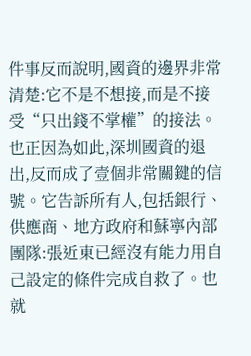件事反而說明,國資的邊界非常清楚:它不是不想接,而是不接受“只出錢不掌權”的接法。也正因為如此,深圳國資的退出,反而成了壹個非常關鍵的信號。它告訴所有人,包括銀行、供應商、地方政府和蘇寧內部團隊:張近東已經沒有能力用自己設定的條件完成自救了。也就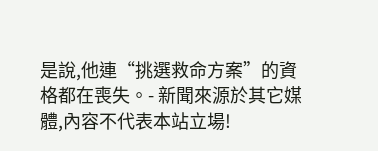是說,他連“挑選救命方案”的資格都在喪失。- 新聞來源於其它媒體,內容不代表本站立場!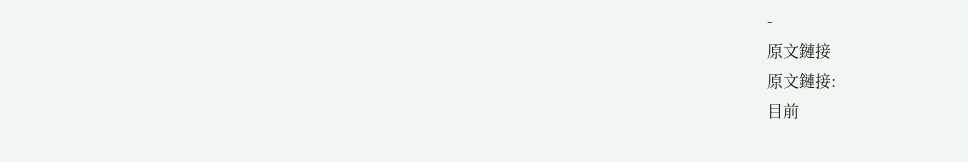-
原文鏈接
原文鏈接:
目前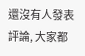還沒有人發表評論, 大家都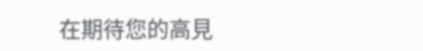在期待您的高見